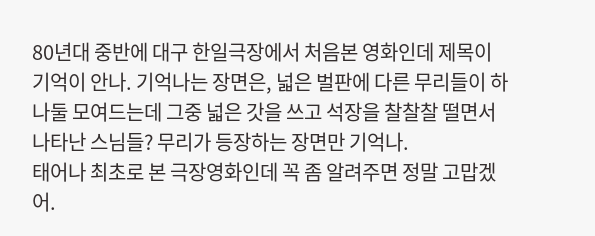80년대 중반에 대구 한일극장에서 처음본 영화인데 제목이 기억이 안나. 기억나는 장면은, 넓은 벌판에 다른 무리들이 하나둘 모여드는데 그중 넓은 갓을 쓰고 석장을 찰찰찰 떨면서 나타난 스님들? 무리가 등장하는 장면만 기억나.
태어나 최초로 본 극장영화인데 꼭 좀 알려주면 정말 고맙겠어.